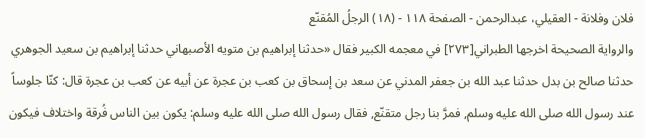فلان وفلانة - العقيلي، عبدالرحمن - الصفحة ١١٨ - (١٨) الرجلُ المُقنّع
والرواية الصحيحة اخرجها الطبراني[٢٧٣] في معجمه الكبير فقال «حدثنا إبراهيم بن متويه الأصبهاني حدثنا إبراهيم بن سعيد الجوهري حدثنا صالح بن بدل حدثنا عبد الله بن جعفر المدني عن سعد بن إسحاق بن كعب بن عجرة عن أبيه عن كعب بن عجرة قال: كنّا جلوساً عند رسول الله صلى الله عليه وسلم, فمرَّ بنا رجل متقنّع, فقال رسول الله صلى الله عليه وسلم: يكون بين الناس فُرقة واختلاف فيكون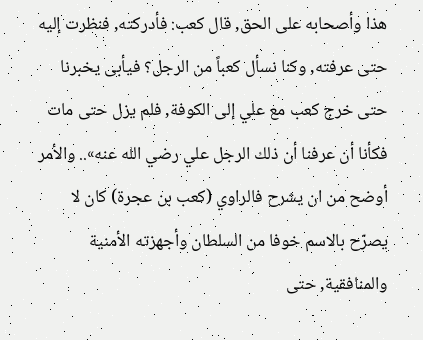هذا وأصحابه على الحق, قال كعب: فأدركته, فنظرت إليه حتى عرفته, وكنا نسأل كعباً من الرجل؟ فيأبى يخبرنا حتى خرج كعب مع علي إلى الكوفة, فلم يزل حتى مات فكأنا أن عرفنا أن ذلك الرجل علي رضي الله عنه».. والأمر أوضح من ان يشرح فالراوي (كعب بن عجرة) كان لا يصرّح بالاسم خوفا من السلطان وأجهزته الأمنية والمنافقية, حتى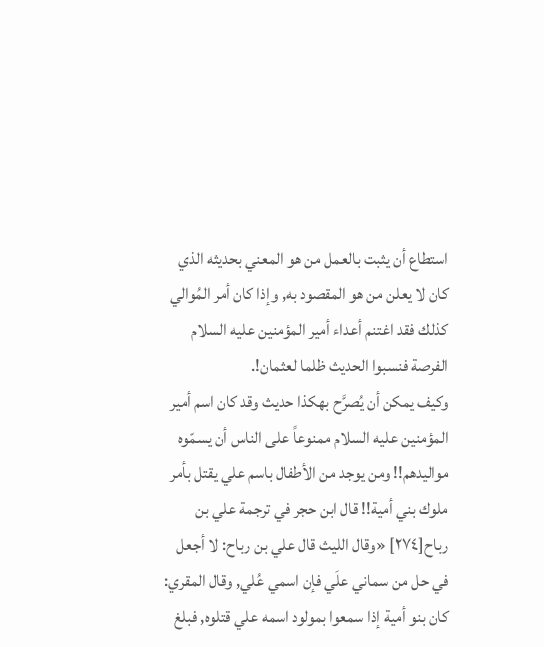استطاع أن يثبت بالعمل من هو المعني بحديثه الذي كان لا يعلن من هو المقصود به, وإذا كان أمر المُوالي كذلك فقد اغتنم أعداء أمير المؤمنين عليه السلام الفرصة فنسبوا الحديث ظلما لعثمان!.
وكيف يمكن أن يُصرَّح بهكذا حديث وقد كان اسم أمير المؤمنين عليه السلام ممنوعاً على الناس أن يسمّوه مواليدهم!! ومن يوجد من الأطفال باسم علي يقتل بأمر ملوك بني أمية!! قال ابن حجر في ترجمة علي بن رباح[٢٧٤] «وقال الليث قال علي بن رباح: لا أجعل في حل من سماني علَي فإن اسمي عُلي, وقال المقري: كان بنو أمية إذا سمعوا بمولود اسمه علي قتلوه, فبلغ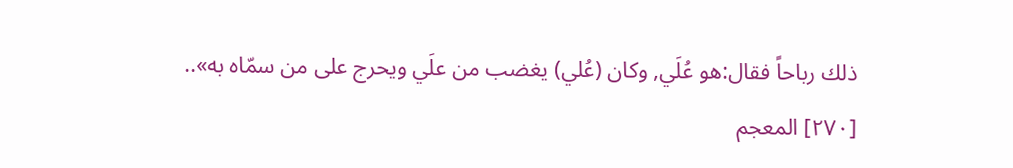ذلك رباحاً فقال:هو عُلَي, وكان (عُلي) يغضب من علَي ويحرج على من سمّاه به»..
[٢٧٠] المعجم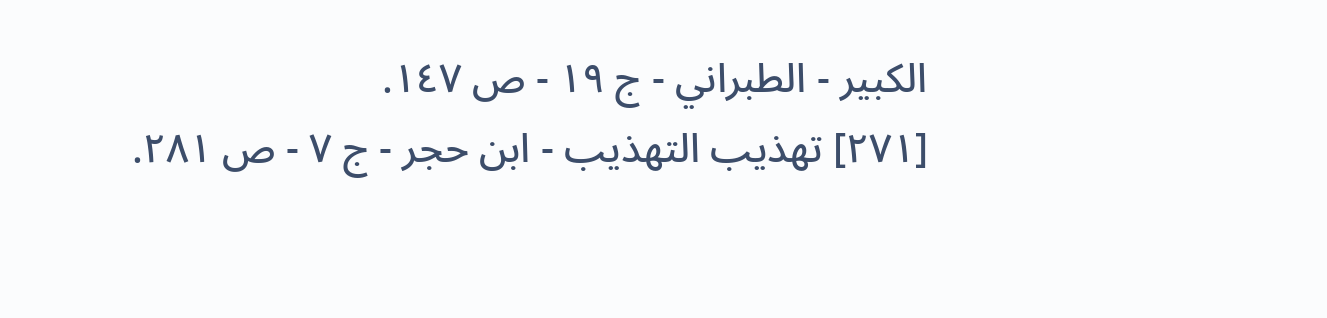الكبير - الطبراني - ج ١٩ - ص ١٤٧.
[٢٧١] تهذيب التهذيب - ابن حجر - ج ٧ - ص ٢٨١.